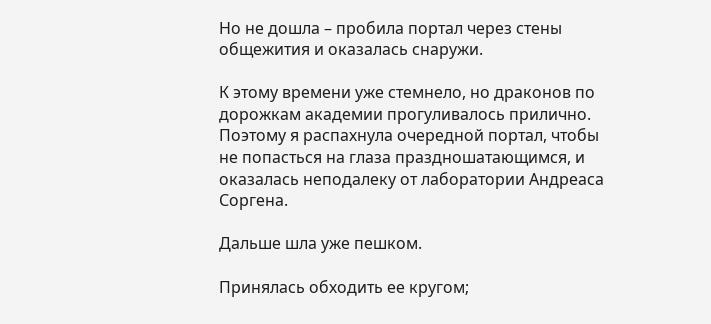Но не дошла – пробила портал через стены общежития и оказалась снаружи.

К этому времени уже стемнело, но драконов по дорожкам академии прогуливалось прилично. Поэтому я распахнула очередной портал, чтобы не попасться на глаза праздношатающимся, и оказалась неподалеку от лаборатории Андреаса Соргена.

Дальше шла уже пешком.

Принялась обходить ее кругом;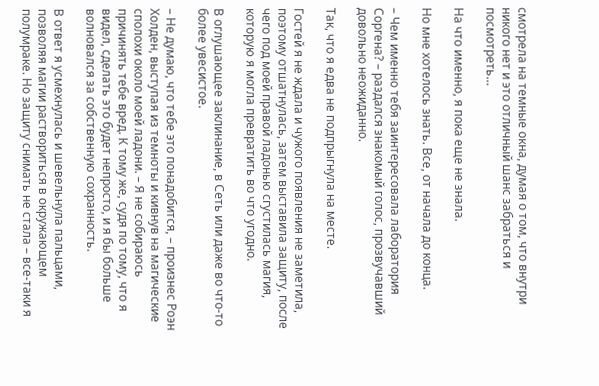смотрела на темные окна, думая о том, что внутри никого нет и это отличный шанс забраться и посмотреть…

На что именно, я пока еще не знала.

Но мне хотелось знать. Все, от начала до конца.

– Чем именно тебя заинтересовала лаборатория Соргена? – раздался знакомый голос, прозвучавший довольно неожиданно.

Так, что я едва не подпрыгнула на месте.

Гостей я не ждала и чужого появления не заметила, поэтому отшатнулась, затем выставила защиту, после чего под моей правой ладонью сгустилась магия, которую я могла превратить во что угодно.

В оглушающее заклинание, в Сеть или даже во что‑то более увесистое.

– Не думаю, что тебе это понадобится, – произнес Роэн Холден, выступая из темноты и кивнув на магические сполохи около моей ладони. – Я не собираюсь причинять тебе вред. К тому же, судя по тому, что я видел, сделать это будет непросто, и я бы больше волновался за собственную сохранность.

В ответ я усмехнулась и шевельнула пальцами, позволяя магии раствориться в окружающем полумраке. Но защиту снимать не стала – все‑таки я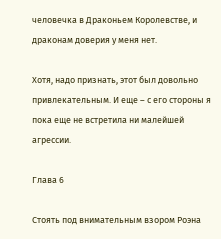человечка в Драконьем Королевстве, и драконам доверия у меня нет.

Хотя, надо признать, этот был довольно привлекательным. И еще – с его стороны я пока еще не встретила ни малейшей агрессии.

Глава 6

Стоять под внимательным взором Роэна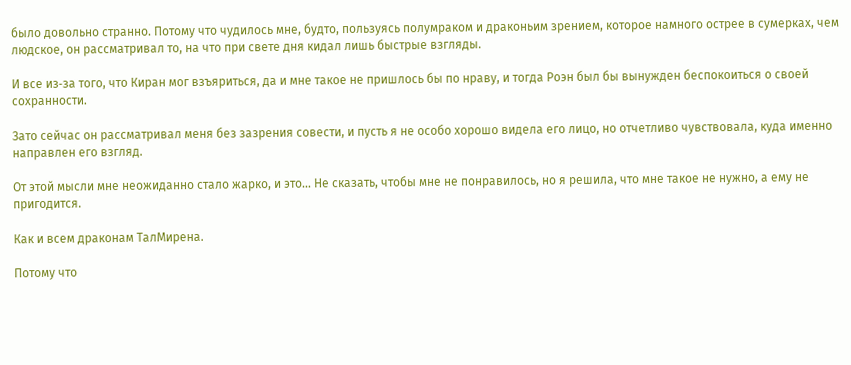было довольно странно. Потому что чудилось мне, будто, пользуясь полумраком и драконьим зрением, которое намного острее в сумерках, чем людское, он рассматривал то, на что при свете дня кидал лишь быстрые взгляды.

И все из‑за того, что Киран мог взъяриться, да и мне такое не пришлось бы по нраву, и тогда Роэн был бы вынужден беспокоиться о своей сохранности.

Зато сейчас он рассматривал меня без зазрения совести, и пусть я не особо хорошо видела его лицо, но отчетливо чувствовала, куда именно направлен его взгляд.

От этой мысли мне неожиданно стало жарко, и это… Не сказать, чтобы мне не понравилось, но я решила, что мне такое не нужно, а ему не пригодится.

Как и всем драконам ТалМирена.

Потому что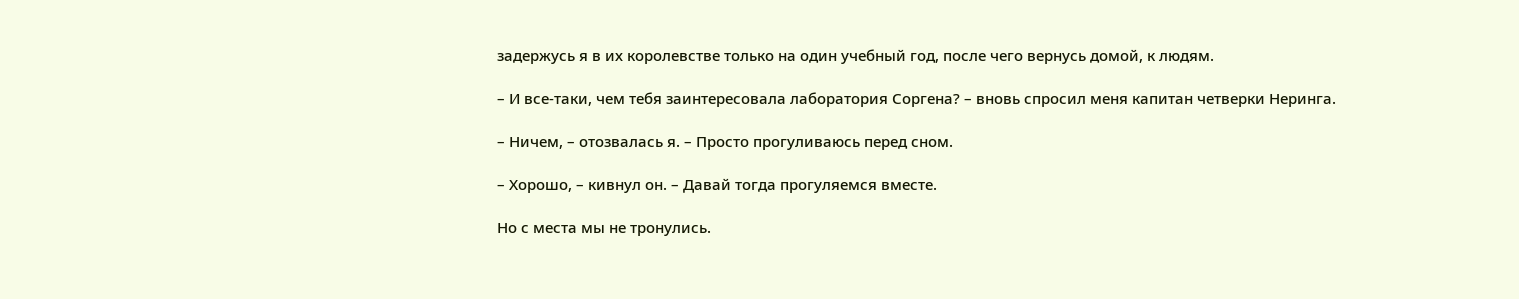задержусь я в их королевстве только на один учебный год, после чего вернусь домой, к людям.

– И все‑таки, чем тебя заинтересовала лаборатория Соргена? – вновь спросил меня капитан четверки Неринга.

– Ничем, – отозвалась я. – Просто прогуливаюсь перед сном.

– Хорошо, – кивнул он. – Давай тогда прогуляемся вместе.

Но с места мы не тронулись.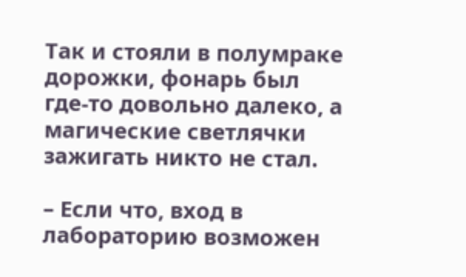Так и стояли в полумраке дорожки, фонарь был где‑то довольно далеко, а магические светлячки зажигать никто не стал.

– Если что, вход в лабораторию возможен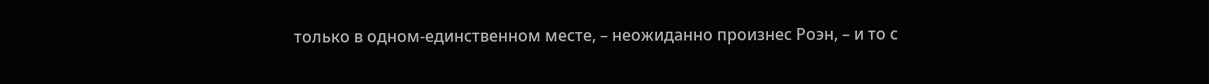только в одном‑единственном месте, – неожиданно произнес Роэн, – и то с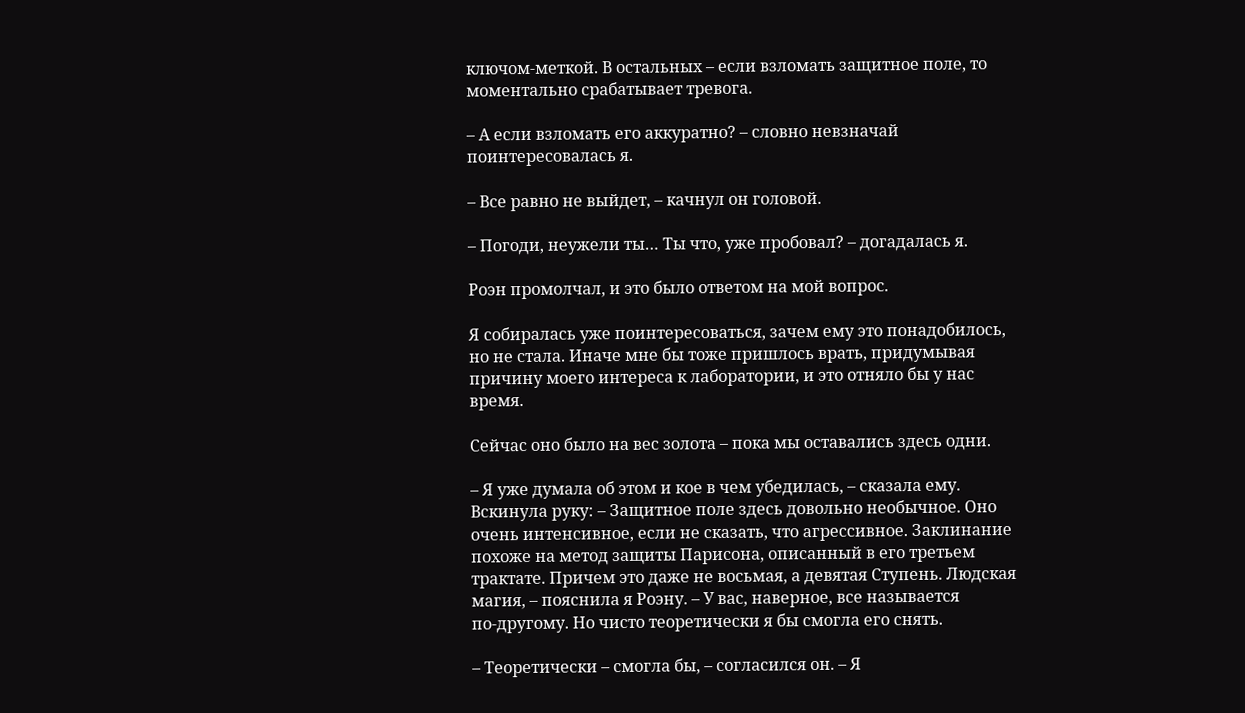ключом‑меткой. В остальных – если взломать защитное поле, то моментально срабатывает тревога.

– А если взломать его аккуратно? – словно невзначай поинтересовалась я.

– Все равно не выйдет, – качнул он головой.

– Погоди, неужели ты… Ты что, уже пробовал? – догадалась я.

Роэн промолчал, и это было ответом на мой вопрос.

Я собиралась уже поинтересоваться, зачем ему это понадобилось, но не стала. Иначе мне бы тоже пришлось врать, придумывая причину моего интереса к лаборатории, и это отняло бы у нас время.

Сейчас оно было на вес золота – пока мы оставались здесь одни.

– Я уже думала об этом и кое в чем убедилась, – сказала ему. Вскинула руку: – Защитное поле здесь довольно необычное. Оно очень интенсивное, если не сказать, что агрессивное. Заклинание похоже на метод защиты Парисона, описанный в его третьем трактате. Причем это даже не восьмая, а девятая Ступень. Людская магия, – пояснила я Роэну. – У вас, наверное, все называется по‑другому. Но чисто теоретически я бы смогла его снять.

– Теоретически – смогла бы, – согласился он. – Я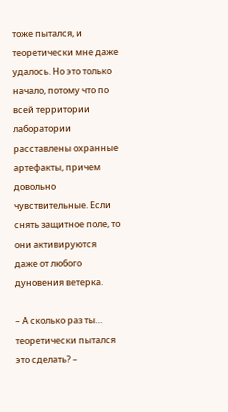тоже пытался, и теоретически мне даже удалось. Но это только начало, потому что по всей территории лаборатории расставлены охранные артефакты, причем довольно чувствительные. Если снять защитное поле, то они активируются даже от любого дуновения ветерка.

– А сколько раз ты… теоретически пытался это сделать? –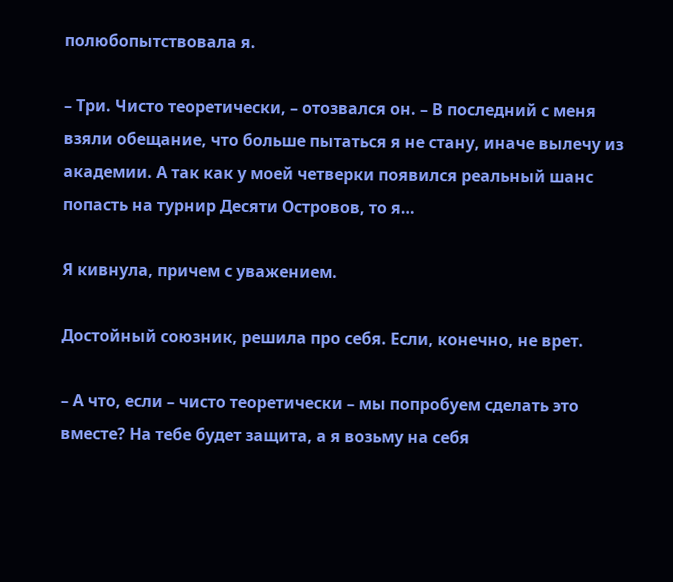полюбопытствовала я.

– Три. Чисто теоретически, – отозвался он. – В последний с меня взяли обещание, что больше пытаться я не стану, иначе вылечу из академии. А так как у моей четверки появился реальный шанс попасть на турнир Десяти Островов, то я…

Я кивнула, причем с уважением.

Достойный союзник, решила про себя. Если, конечно, не врет.

– А что, если – чисто теоретически – мы попробуем сделать это вместе? На тебе будет защита, а я возьму на себя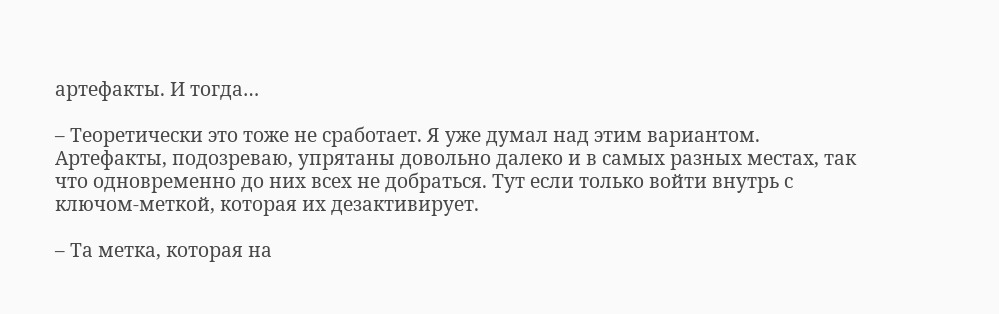артефакты. И тогда…

– Теоретически это тоже не сработает. Я уже думал над этим вариантом. Артефакты, подозреваю, упрятаны довольно далеко и в самых разных местах, так что одновременно до них всех не добраться. Тут если только войти внутрь с ключом‑меткой, которая их дезактивирует.

– Та метка, которая на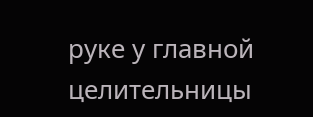руке у главной целительницы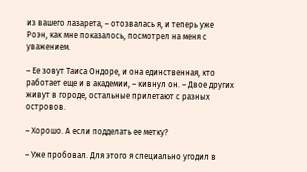из вашего лазарета, – отозвалась я, и теперь уже Роэн, как мне показалось, посмотрел на меня с уважением.

– Ее зовут Таиса Ондоре, и она единственная, кто работает еще и в академии, – кивнул он. – Двое других живут в городе, остальные прилетают с разных островов.

– Хорошо. А если подделать ее метку?

– Уже пробовал. Для этого я специально угодил в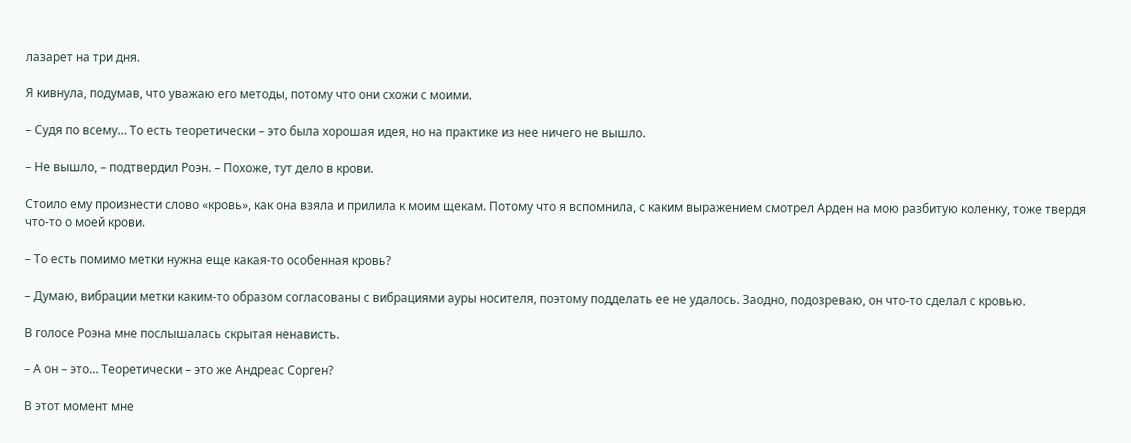лазарет на три дня.

Я кивнула, подумав, что уважаю его методы, потому что они схожи с моими.

– Судя по всему… То есть теоретически – это была хорошая идея, но на практике из нее ничего не вышло.

– Не вышло, – подтвердил Роэн. – Похоже, тут дело в крови.

Стоило ему произнести слово «кровь», как она взяла и прилила к моим щекам. Потому что я вспомнила, с каким выражением смотрел Арден на мою разбитую коленку, тоже твердя что‑то о моей крови.

– То есть помимо метки нужна еще какая‑то особенная кровь?

– Думаю, вибрации метки каким‑то образом согласованы с вибрациями ауры носителя, поэтому подделать ее не удалось. Заодно, подозреваю, он что‑то сделал с кровью.

В голосе Роэна мне послышалась скрытая ненависть.

– А он – это… Теоретически – это же Андреас Сорген?

В этот момент мне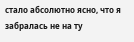стало абсолютно ясно, что я забралась не на ту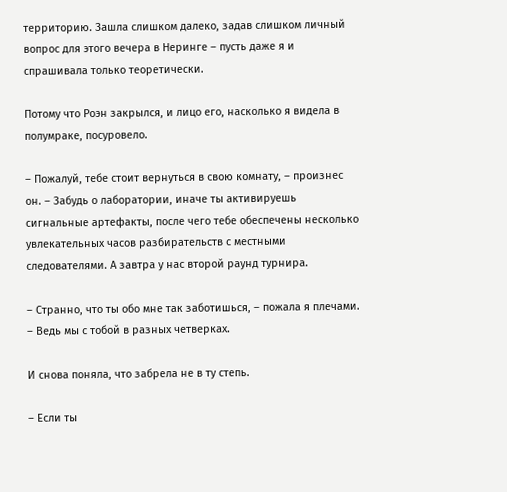территорию. Зашла слишком далеко, задав слишком личный вопрос для этого вечера в Неринге – пусть даже я и спрашивала только теоретически.

Потому что Роэн закрылся, и лицо его, насколько я видела в полумраке, посуровело.

– Пожалуй, тебе стоит вернуться в свою комнату, – произнес он. – Забудь о лаборатории, иначе ты активируешь сигнальные артефакты, после чего тебе обеспечены несколько увлекательных часов разбирательств с местными следователями. А завтра у нас второй раунд турнира.

– Странно, что ты обо мне так заботишься, – пожала я плечами. – Ведь мы с тобой в разных четверках.

И снова поняла, что забрела не в ту степь.

– Если ты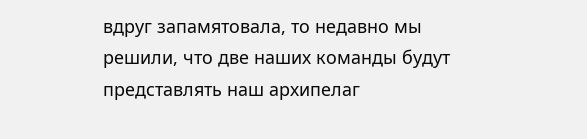вдруг запамятовала, то недавно мы решили, что две наших команды будут представлять наш архипелаг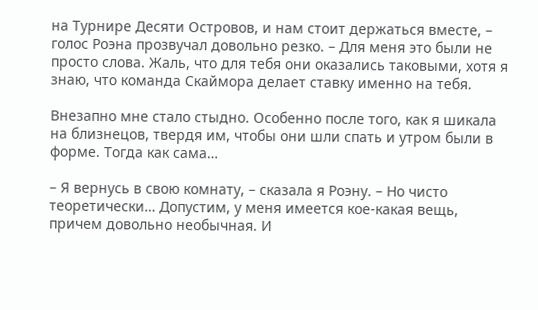на Турнире Десяти Островов, и нам стоит держаться вместе, – голос Роэна прозвучал довольно резко. – Для меня это были не просто слова. Жаль, что для тебя они оказались таковыми, хотя я знаю, что команда Скаймора делает ставку именно на тебя.

Внезапно мне стало стыдно. Особенно после того, как я шикала на близнецов, твердя им, чтобы они шли спать и утром были в форме. Тогда как сама…

– Я вернусь в свою комнату, – сказала я Роэну. – Но чисто теоретически… Допустим, у меня имеется кое‑какая вещь, причем довольно необычная. И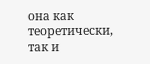она как теоретически, так и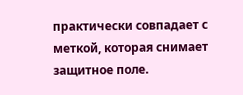практически совпадает с меткой, которая снимает защитное поле.